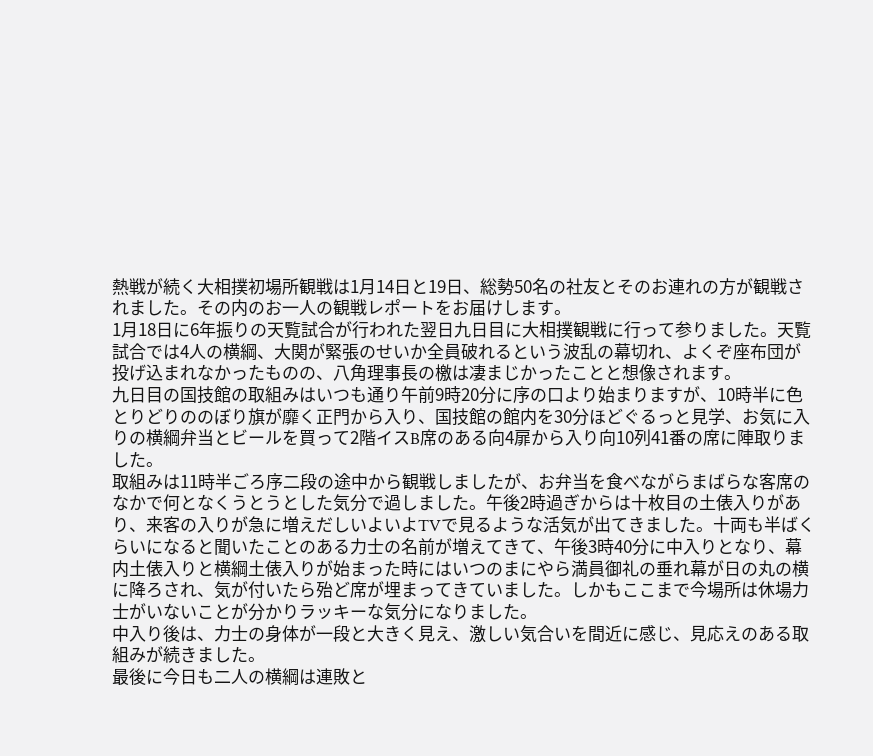熱戦が続く大相撲初場所観戦は1月14日と19日、総勢50名の社友とそのお連れの方が観戦されました。その内のお一人の観戦レポートをお届けします。
1月18日に6年振りの天覧試合が行われた翌日九日目に大相撲観戦に行って参りました。天覧試合では4人の横綱、大関が緊張のせいか全員破れるという波乱の幕切れ、よくぞ座布団が投げ込まれなかったものの、八角理事長の檄は凄まじかったことと想像されます。
九日目の国技館の取組みはいつも通り午前9時20分に序の口より始まりますが、10時半に色とりどりののぼり旗が靡く正門から入り、国技館の館内を30分ほどぐるっと見学、お気に入りの横綱弁当とビールを買って2階イスB席のある向4扉から入り向10列41番の席に陣取りました。
取組みは11時半ごろ序二段の途中から観戦しましたが、お弁当を食べながらまばらな客席のなかで何となくうとうとした気分で過しました。午後2時過ぎからは十枚目の土俵入りがあり、来客の入りが急に増えだしいよいよTVで見るような活気が出てきました。十両も半ばくらいになると聞いたことのある力士の名前が増えてきて、午後3時40分に中入りとなり、幕内土俵入りと横綱土俵入りが始まった時にはいつのまにやら満員御礼の垂れ幕が日の丸の横に降ろされ、気が付いたら殆ど席が埋まってきていました。しかもここまで今場所は休場力士がいないことが分かりラッキーな気分になりました。
中入り後は、力士の身体が一段と大きく見え、激しい気合いを間近に感じ、見応えのある取組みが続きました。
最後に今日も二人の横綱は連敗と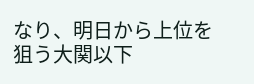なり、明日から上位を狙う大関以下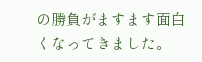の勝負がますます面白くなってきました。